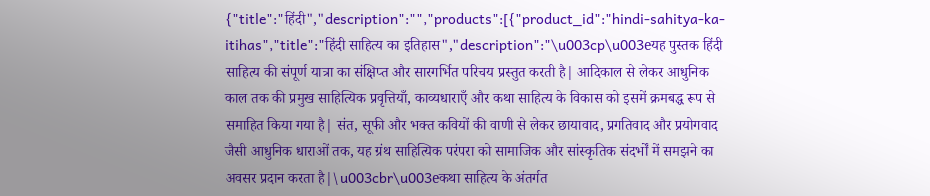{"title":"हिंदी","description":"","products":[{"product_id":"hindi-sahitya-ka-itihas","title":"हिंदी साहित्य का इतिहास","description":"\u003cp\u003eयह पुस्तक हिंदी साहित्य की संपूर्ण यात्रा का संक्षिप्त और सारगर्भित परिचय प्रस्तुत करती है| आदिकाल से लेकर आधुनिक काल तक की प्रमुख साहित्यिक प्रवृत्तियाँ, काव्यधाराएँ और कथा साहित्य के विकास को इसमें क्रमबद्ध रूप से समाहित किया गया है| संत, सूफी और भक्त कवियों की वाणी से लेकर छायावाद, प्रगतिवाद और प्रयोगवाद जैसी आधुनिक धाराओं तक, यह ग्रंथ साहित्यिक परंपरा को सामाजिक और सांस्कृतिक संदर्भों में समझने का अवसर प्रदान करता है|\u003cbr\u003eकथा साहित्य के अंतर्गत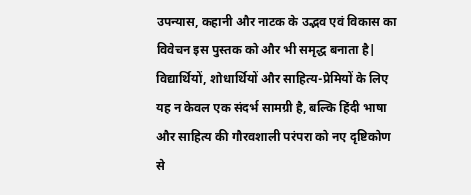उपन्यास, कहानी और नाटक के उद्भव एवं विकास का विवेचन इस पुस्तक को और भी समृद्ध बनाता है| विद्यार्थियों, शोधार्थियों और साहित्य-प्रेमियों के लिए यह न केवल एक संदर्भ सामग्री है, बल्कि हिंदी भाषा और साहित्य की गौरवशाली परंपरा को नए दृष्टिकोण से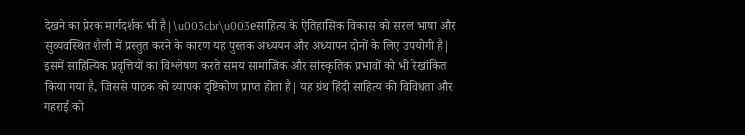देखने का प्रेरक मार्गदर्शक भी है|\u003cbr\u003eसाहित्य के ऐतिहासिक विकास को सरल भाषा और सुव्यवस्थित शैली में प्रस्तुत करने के कारण यह पुस्तक अध्ययन और अध्यापन दोनों के लिए उपयोगी है| इसमें साहित्यिक प्रवृत्तियों का विश्लेषण करते समय सामाजिक और सांस्कृतिक प्रभावों को भी रेखांकित किया गया है, जिससे पाठक को व्यापक दृष्टिकोण प्राप्त होता है| यह ग्रंथ हिंदी साहित्य की विविधता और गहराई को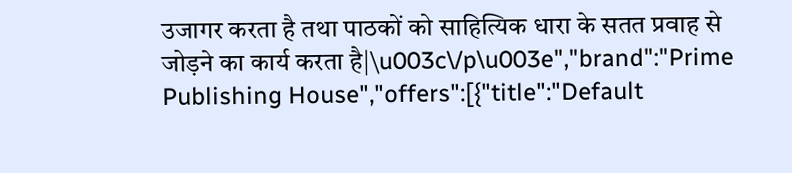उजागर करता है तथा पाठकों को साहित्यिक धारा के सतत प्रवाह से जोड़ने का कार्य करता है|\u003c\/p\u003e","brand":"Prime Publishing House","offers":[{"title":"Default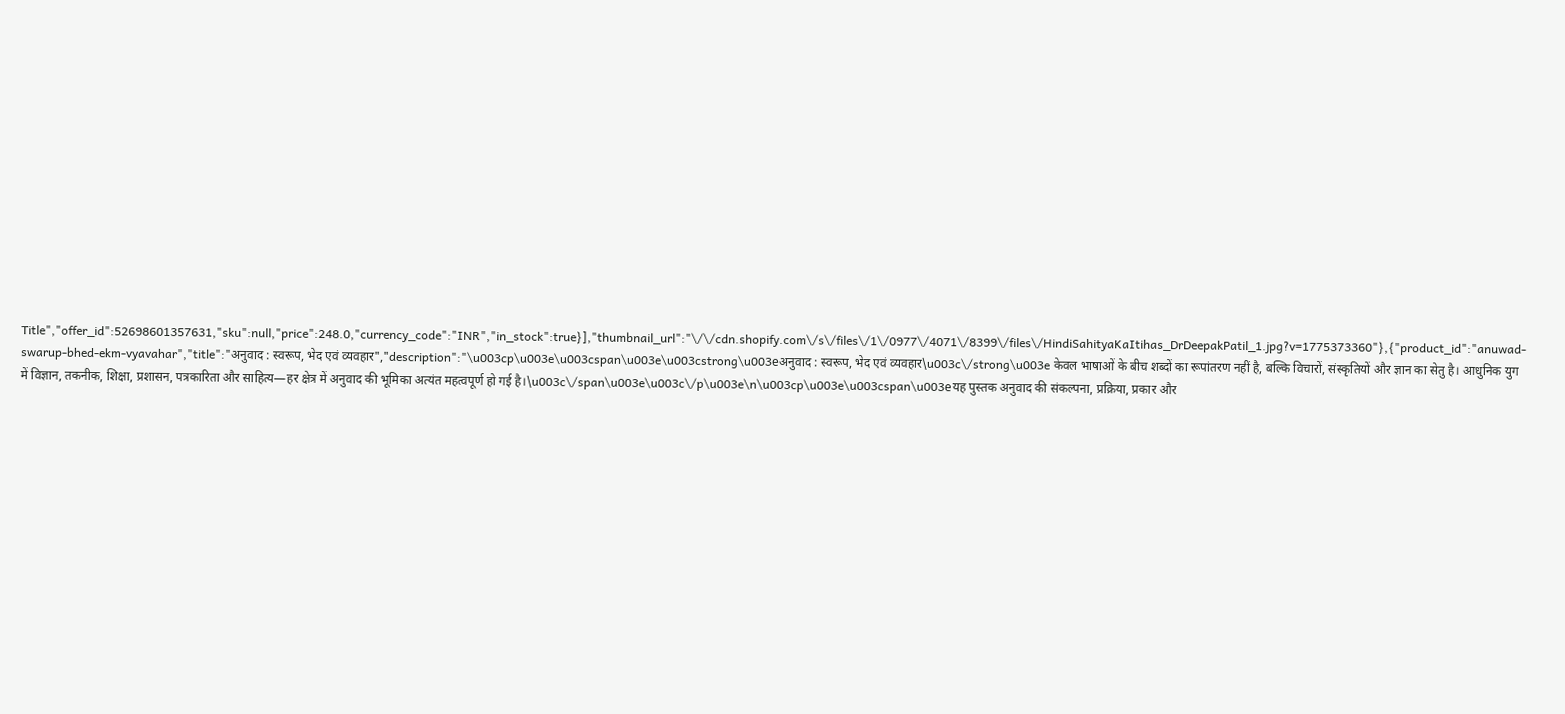Title","offer_id":52698601357631,"sku":null,"price":248.0,"currency_code":"INR","in_stock":true}],"thumbnail_url":"\/\/cdn.shopify.com\/s\/files\/1\/0977\/4071\/8399\/files\/HindiSahityaKaItihas_DrDeepakPatil_1.jpg?v=1775373360"},{"product_id":"anuwad-swarup-bhed-ekm-vyavahar","title":"अनुवाद : स्वरूप, भेद एवं व्यवहार","description":"\u003cp\u003e\u003cspan\u003e\u003cstrong\u003eअनुवाद : स्वरूप, भेद एवं व्यवहार\u003c\/strong\u003e केवल भाषाओं के बीच शब्दों का रूपांतरण नहीं है, बल्कि विचारों, संस्कृतियों और ज्ञान का सेतु है। आधुनिक युग में विज्ञान, तकनीक, शिक्षा, प्रशासन, पत्रकारिता और साहित्य—हर क्षेत्र में अनुवाद की भूमिका अत्यंत महत्वपूर्ण हो गई है।\u003c\/span\u003e\u003c\/p\u003e\n\u003cp\u003e\u003cspan\u003eयह पुस्तक अनुवाद की संकल्पना, प्रक्रिया, प्रकार और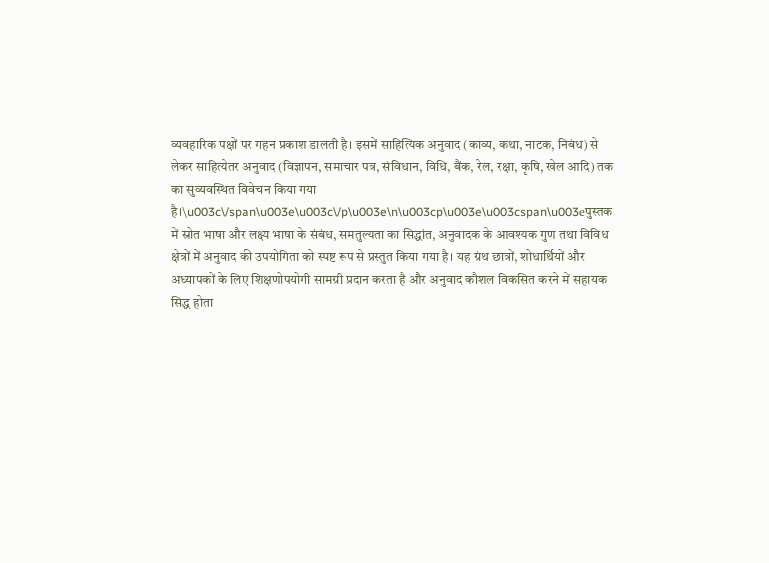व्यवहारिक पक्षों पर गहन प्रकाश डालती है। इसमें साहित्यिक अनुवाद (काव्य, कथा, नाटक, निबंध) से लेकर साहित्येतर अनुवाद (विज्ञापन, समाचार पत्र, संविधान, विधि, बैंक, रेल, रक्षा, कृषि, खेल आदि) तक का सुव्यवस्थित विवेचन किया गया है।\u003c\/span\u003e\u003c\/p\u003e\n\u003cp\u003e\u003cspan\u003eपुस्तक में स्रोत भाषा और लक्ष्य भाषा के संबंध, समतुल्यता का सिद्धांत, अनुवादक के आवश्यक गुण तथा विविध क्षेत्रों में अनुवाद की उपयोगिता को स्पष्ट रूप से प्रस्तुत किया गया है। यह ग्रंथ छात्रों, शोधार्थियों और अध्यापकों के लिए शिक्षणोपयोगी सामग्री प्रदान करता है और अनुवाद कौशल विकसित करने में सहायक सिद्ध होता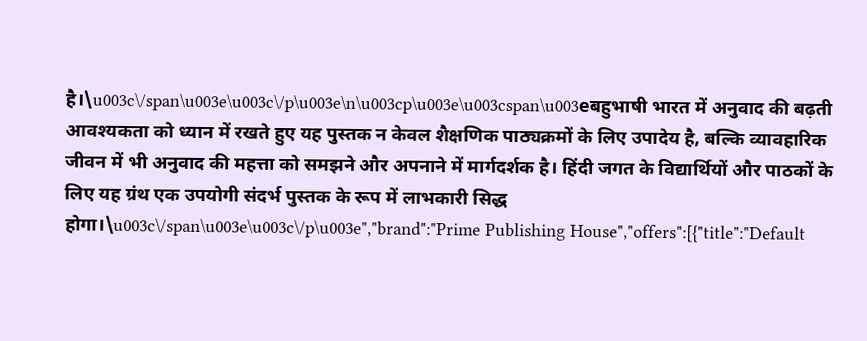है।\u003c\/span\u003e\u003c\/p\u003e\n\u003cp\u003e\u003cspan\u003eबहुभाषी भारत में अनुवाद की बढ़ती आवश्यकता को ध्यान में रखते हुए यह पुस्तक न केवल शैक्षणिक पाठ्यक्रमों के लिए उपादेय है, बल्कि व्यावहारिक जीवन में भी अनुवाद की महत्ता को समझने और अपनाने में मार्गदर्शक है। हिंदी जगत के विद्यार्थियों और पाठकों के लिए यह ग्रंथ एक उपयोगी संदर्भ पुस्तक के रूप में लाभकारी सिद्ध होगा।\u003c\/span\u003e\u003c\/p\u003e","brand":"Prime Publishing House","offers":[{"title":"Default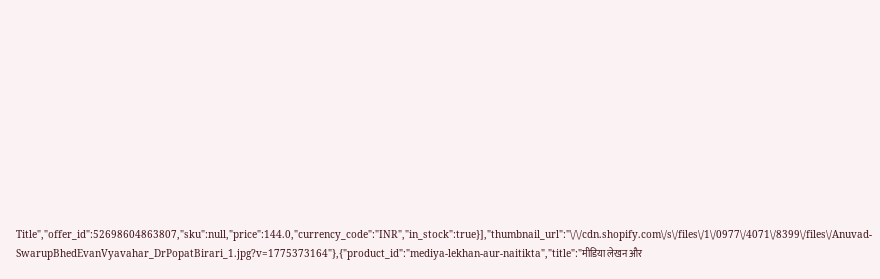Title","offer_id":52698604863807,"sku":null,"price":144.0,"currency_code":"INR","in_stock":true}],"thumbnail_url":"\/\/cdn.shopify.com\/s\/files\/1\/0977\/4071\/8399\/files\/Anuvad-SwarupBhedEvanVyavahar_DrPopatBirari_1.jpg?v=1775373164"},{"product_id":"mediya-lekhan-aur-naitikta","title":"मीडिया लेखन और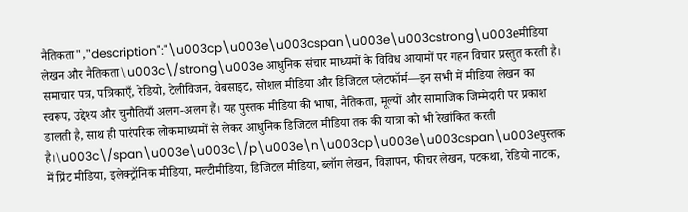नैतिकता","description":"\u003cp\u003e\u003cspan\u003e\u003cstrong\u003eमीडिया लेखन और नैतिकता\u003c\/strong\u003e आधुनिक संचार माध्यमों के विविध आयामों पर गहन विचार प्रस्तुत करती है। समाचार पत्र, पत्रिकाएँ, रेडियो, टेलीविजन, वेबसाइट, सोशल मीडिया और डिजिटल प्लेटफॉर्म—इन सभी में मीडिया लेखन का स्वरूप, उद्देश्य और चुनौतियाँ अलग-अलग हैं। यह पुस्तक मीडिया की भाषा, नैतिकता, मूल्यों और सामाजिक जिम्मेदारी पर प्रकाश डालती है, साथ ही पारंपरिक लोकमाध्यमों से लेकर आधुनिक डिजिटल मीडिया तक की यात्रा को भी रेखांकित करती है।\u003c\/span\u003e\u003c\/p\u003e\n\u003cp\u003e\u003cspan\u003eपुस्तक में प्रिंट मीडिया, इलेक्ट्रॉनिक मीडिया, मल्टीमीडिया, डिजिटल मीडिया, ब्लॉग लेखन, विज्ञापन, फीचर लेखन, पटकथा, रेडियो नाटक,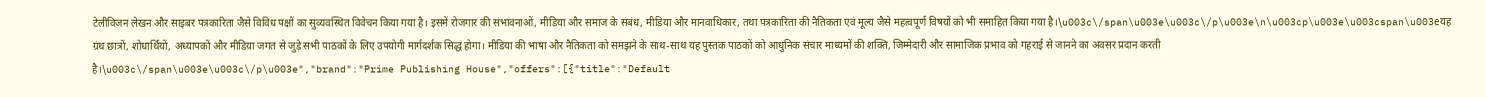टेलीविजन लेखन और साइबर पत्रकारिता जैसे विविध पक्षों का सुव्यवस्थित विवेचन किया गया है। इसमें रोजगार की संभावनाओं, मीडिया और समाज के संबंध, मीडिया और मानवाधिकार, तथा पत्रकारिता की नैतिकता एवं मूल्य जैसे महत्वपूर्ण विषयों को भी समाहित किया गया है।\u003c\/span\u003e\u003c\/p\u003e\n\u003cp\u003e\u003cspan\u003eयह ग्रंथ छात्रों, शोधार्थियों, अध्यापकों और मीडिया जगत से जुड़े सभी पाठकों के लिए उपयोगी मार्गदर्शक सिद्ध होगा। मीडिया की भाषा और नैतिकता को समझने के साथ-साथ यह पुस्तक पाठकों को आधुनिक संचार माध्यमों की शक्ति, जिम्मेदारी और सामाजिक प्रभाव को गहराई से जानने का अवसर प्रदान करती है।\u003c\/span\u003e\u003c\/p\u003e","brand":"Prime Publishing House","offers":[{"title":"Default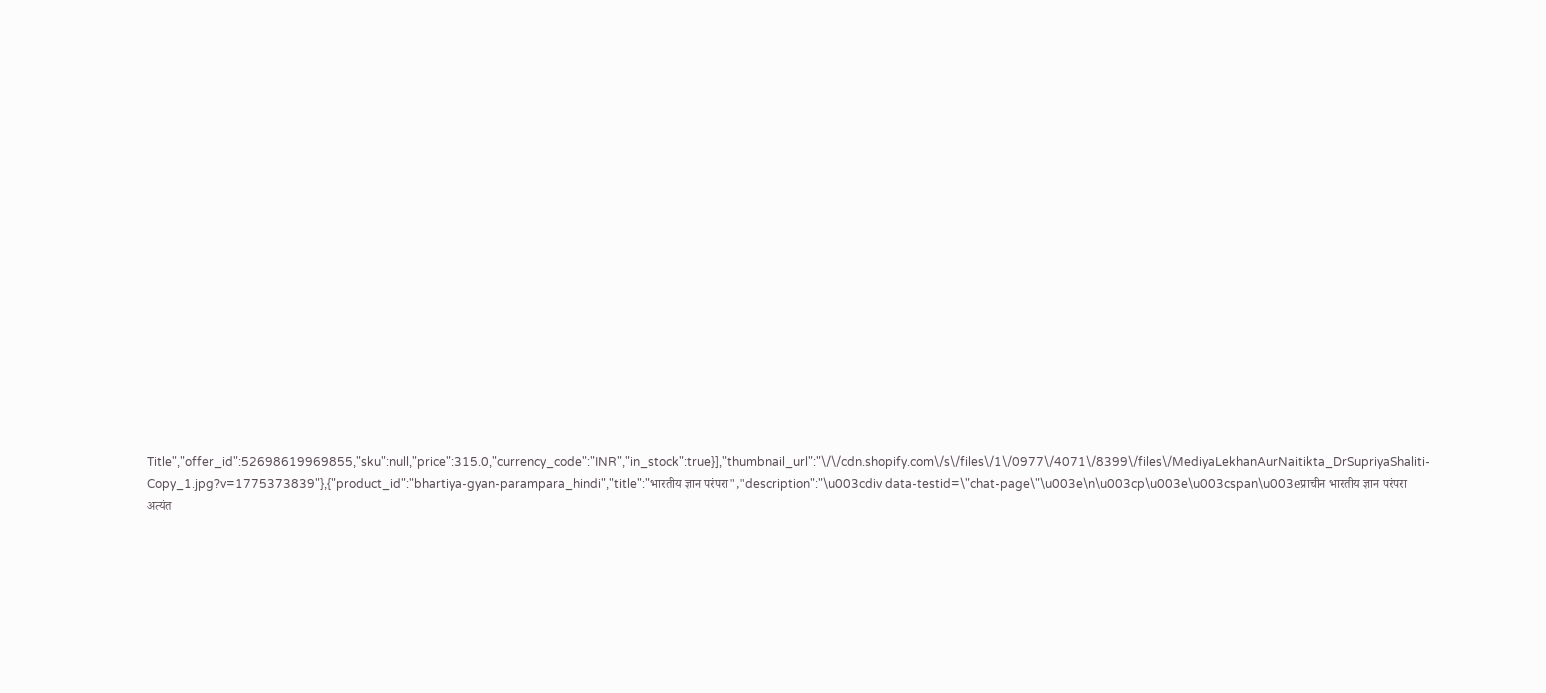Title","offer_id":52698619969855,"sku":null,"price":315.0,"currency_code":"INR","in_stock":true}],"thumbnail_url":"\/\/cdn.shopify.com\/s\/files\/1\/0977\/4071\/8399\/files\/MediyaLekhanAurNaitikta_DrSupriyaShaliti-Copy_1.jpg?v=1775373839"},{"product_id":"bhartiya-gyan-parampara_hindi","title":"भारतीय ज्ञान परंपरा","description":"\u003cdiv data-testid=\"chat-page\"\u003e\n\u003cp\u003e\u003cspan\u003eप्राचीन भारतीय ज्ञान परंपरा अत्यंत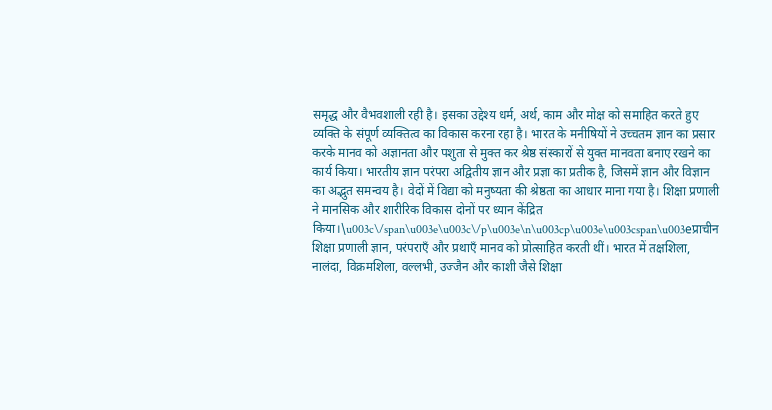समृद्ध और वैभवशाली रही है। इसका उद्देश्य धर्म, अर्थ, काम और मोक्ष को समाहित करते हुए व्यक्ति के संपूर्ण व्यक्तित्व का विकास करना रहा है। भारत के मनीषियों ने उच्चतम ज्ञान का प्रसार करके मानव को अज्ञानता और पशुता से मुक्त कर श्रेष्ठ संस्कारों से युक्त मानवता बनाए रखने का कार्य किया। भारतीय ज्ञान परंपरा अद्वितीय ज्ञान और प्रज्ञा का प्रतीक है, जिसमें ज्ञान और विज्ञान का अद्भुत समन्वय है। वेदों में विद्या को मनुष्यता की श्रेष्ठता का आधार माना गया है। शिक्षा प्रणाली ने मानसिक और शारीरिक विकास दोनों पर ध्यान केंद्रित किया।\u003c\/span\u003e\u003c\/p\u003e\n\u003cp\u003e\u003cspan\u003eप्राचीन शिक्षा प्रणाली ज्ञान, परंपराएँ और प्रथाएँ मानव को प्रोत्साहित करती थीं। भारत में तक्षशिला, नालंदा, विक्रमशिला, वल्लभी, उज्जैन और काशी जैसे शिक्षा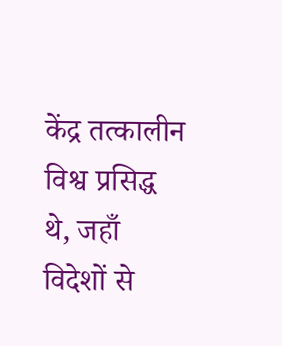केंद्र तत्कालीन विश्व प्रसिद्ध थे, जहाँ विदेशों से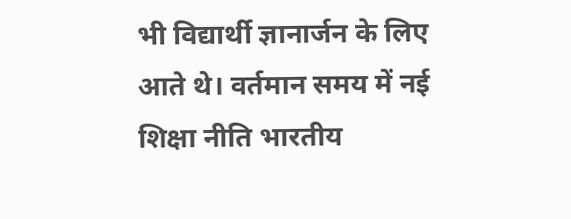भी विद्यार्थी ज्ञानार्जन के लिए आते थे। वर्तमान समय में नई शिक्षा नीति भारतीय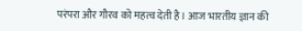परंपरा और गौरव को महत्व देती है। आज भारतीय ज्ञान की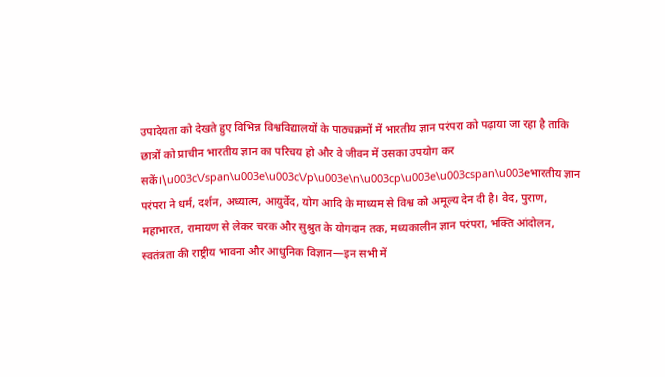उपादेयता को देखते हुए विभिन्न विश्वविद्यालयों के पाठ्यक्रमों में भारतीय ज्ञान परंपरा को पढ़ाया जा रहा है ताकि छात्रों को प्राचीन भारतीय ज्ञान का परिचय हो और वे जीवन में उसका उपयोग कर सकें।\u003c\/span\u003e\u003c\/p\u003e\n\u003cp\u003e\u003cspan\u003eभारतीय ज्ञान परंपरा ने धर्म, दर्शन, अध्यात्म, आयुर्वेद, योग आदि के माध्यम से विश्व को अमूल्य देन दी है। वेद, पुराण, महाभारत, रामायण से लेकर चरक और सुश्रुत के योगदान तक, मध्यकालीन ज्ञान परंपरा, भक्ति आंदोलन, स्वतंत्रता की राष्ट्रीय भावना और आधुनिक विज्ञान—इन सभी में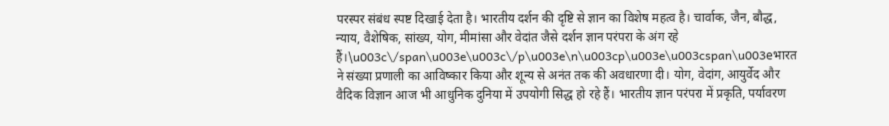परस्पर संबंध स्पष्ट दिखाई देता है। भारतीय दर्शन की दृष्टि से ज्ञान का विशेष महत्व है। चार्वाक, जैन, बौद्ध, न्याय, वैशेषिक, सांख्य, योग, मीमांसा और वेदांत जैसे दर्शन ज्ञान परंपरा के अंग रहे हैं।\u003c\/span\u003e\u003c\/p\u003e\n\u003cp\u003e\u003cspan\u003eभारत ने संख्या प्रणाली का आविष्कार किया और शून्य से अनंत तक की अवधारणा दी। योग, वेदांग, आयुर्वेद और वैदिक विज्ञान आज भी आधुनिक दुनिया में उपयोगी सिद्ध हो रहे हैं। भारतीय ज्ञान परंपरा में प्रकृति, पर्यावरण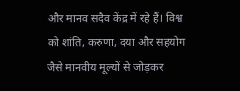और मानव सदैव केंद्र में रहे हैं। विश्व को शांति, करुणा, दया और सहयोग जैसे मानवीय मूल्यों से जोड़कर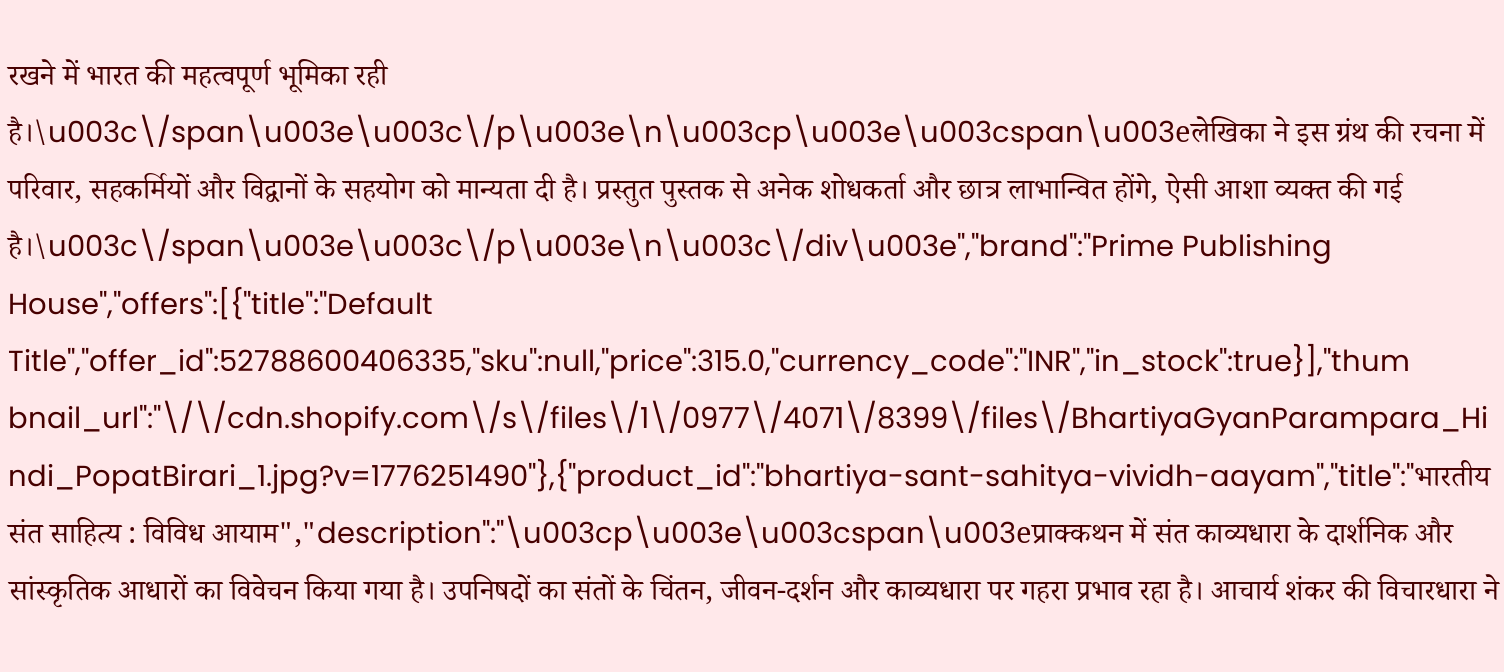रखने में भारत की महत्वपूर्ण भूमिका रही है।\u003c\/span\u003e\u003c\/p\u003e\n\u003cp\u003e\u003cspan\u003eलेखिका ने इस ग्रंथ की रचना में परिवार, सहकर्मियों और विद्वानों के सहयोग को मान्यता दी है। प्रस्तुत पुस्तक से अनेक शोधकर्ता और छात्र लाभान्वित होंगे, ऐसी आशा व्यक्त की गई है।\u003c\/span\u003e\u003c\/p\u003e\n\u003c\/div\u003e","brand":"Prime Publishing House","offers":[{"title":"Default Title","offer_id":52788600406335,"sku":null,"price":315.0,"currency_code":"INR","in_stock":true}],"thumbnail_url":"\/\/cdn.shopify.com\/s\/files\/1\/0977\/4071\/8399\/files\/BhartiyaGyanParampara_Hindi_PopatBirari_1.jpg?v=1776251490"},{"product_id":"bhartiya-sant-sahitya-vividh-aayam","title":"भारतीय संत साहित्य : विविध आयाम","description":"\u003cp\u003e\u003cspan\u003eप्राक्कथन में संत काव्यधारा के दार्शनिक और सांस्कृतिक आधारों का विवेचन किया गया है। उपनिषदों का संतों के चिंतन, जीवन-दर्शन और काव्यधारा पर गहरा प्रभाव रहा है। आचार्य शंकर की विचारधारा ने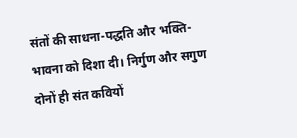संतों की साधना-पद्धति और भक्ति-भावना को दिशा दी। निर्गुण और सगुण दोनों ही संत कवियों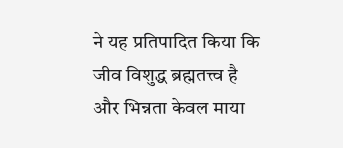ने यह प्रतिपादित किया कि जीव विशुद्ध ब्रह्मतत्त्व है और भिन्नता केवल माया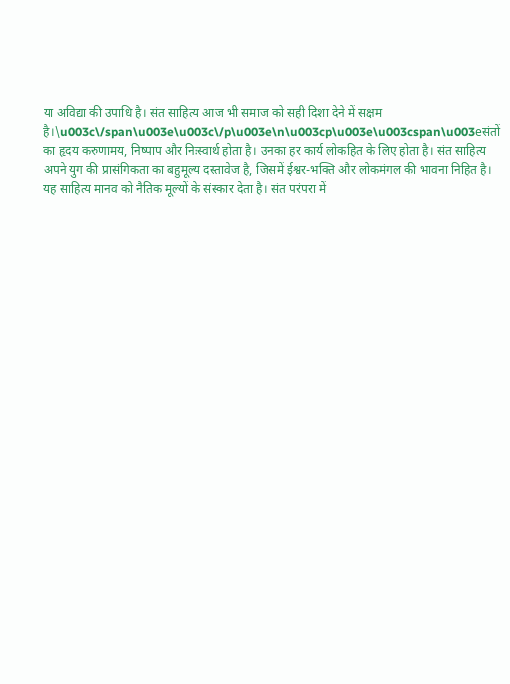या अविद्या की उपाधि है। संत साहित्य आज भी समाज को सही दिशा देने में सक्षम है।\u003c\/span\u003e\u003c\/p\u003e\n\u003cp\u003e\u003cspan\u003eसंतों का हृदय करुणामय, निष्पाप और निःस्वार्थ होता है। उनका हर कार्य लोकहित के लिए होता है। संत साहित्य अपने युग की प्रासंगिकता का बहुमूल्य दस्तावेज है, जिसमें ईश्वर-भक्ति और लोकमंगल की भावना निहित है। यह साहित्य मानव को नैतिक मूल्यों के संस्कार देता है। संत परंपरा में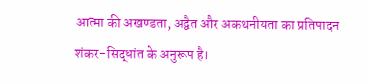आत्मा की अखण्डता, अद्वैत और अकथनीयता का प्रतिपादन शंकर-सिद्धांत के अनुरूप है।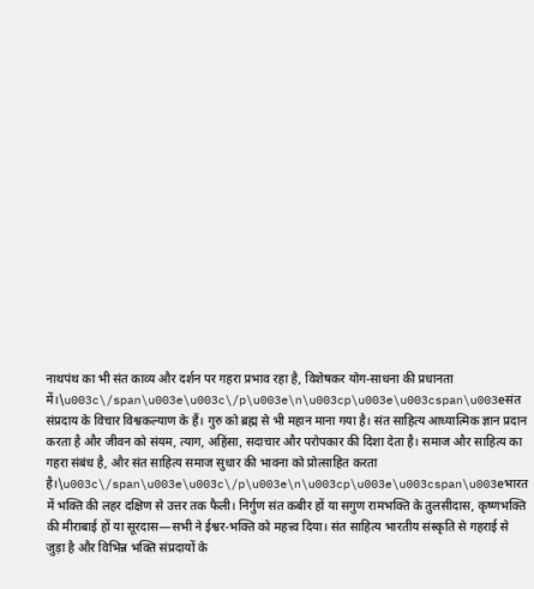नाथपंथ का भी संत काव्य और दर्शन पर गहरा प्रभाव रहा है, विशेषकर योग-साधना की प्रधानता में।\u003c\/span\u003e\u003c\/p\u003e\n\u003cp\u003e\u003cspan\u003eसंत संप्रदाय के विचार विश्वकल्याण के हैं। गुरु को ब्रह्म से भी महान माना गया है। संत साहित्य आध्यात्मिक ज्ञान प्रदान करता है और जीवन को संयम, त्याग, अहिंसा, सदाचार और परोपकार की दिशा देता है। समाज और साहित्य का गहरा संबंध है, और संत साहित्य समाज सुधार की भावना को प्रोत्साहित करता है।\u003c\/span\u003e\u003c\/p\u003e\n\u003cp\u003e\u003cspan\u003eभारत में भक्ति की लहर दक्षिण से उत्तर तक फैली। निर्गुण संत कबीर हों या सगुण रामभक्ति के तुलसीदास, कृष्णभक्ति की मीराबाई हों या सूरदास—सभी ने ईश्वर-भक्ति को महत्त्व दिया। संत साहित्य भारतीय संस्कृति से गहराई से जुड़ा है और विभिन्न भक्ति संप्रदायों के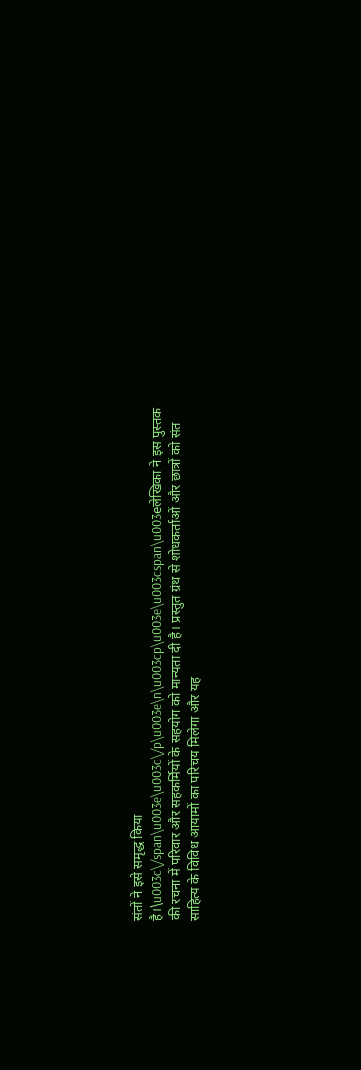संतों ने इसे समृद्ध किया है।\u003c\/span\u003e\u003c\/p\u003e\n\u003cp\u003e\u003cspan\u003eलेखिका ने इस पुस्तक की रचना में परिवार और सहकर्मियों के सहयोग को मान्यता दी है। प्रस्तुत ग्रंथ से शोधकर्ताओं और छात्रों को संत साहित्य के विविध आयामों का परिचय मिलेगा और यह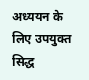अध्ययन के लिए उपयुक्त सिद्ध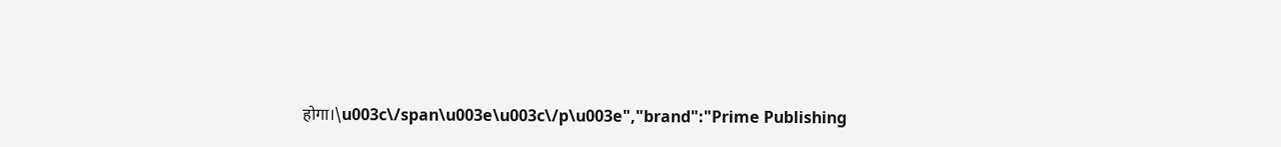होगा।\u003c\/span\u003e\u003c\/p\u003e","brand":"Prime Publishing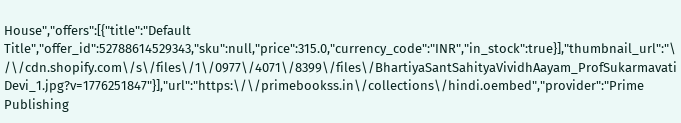House","offers":[{"title":"Default Title","offer_id":52788614529343,"sku":null,"price":315.0,"currency_code":"INR","in_stock":true}],"thumbnail_url":"\/\/cdn.shopify.com\/s\/files\/1\/0977\/4071\/8399\/files\/BhartiyaSantSahityaVividhAayam_ProfSukarmavatiDevi_1.jpg?v=1776251847"}],"url":"https:\/\/primebookss.in\/collections\/hindi.oembed","provider":"Prime Publishing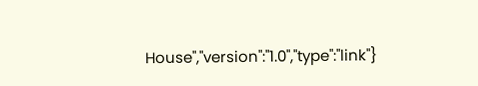House","version":"1.0","type":"link"}